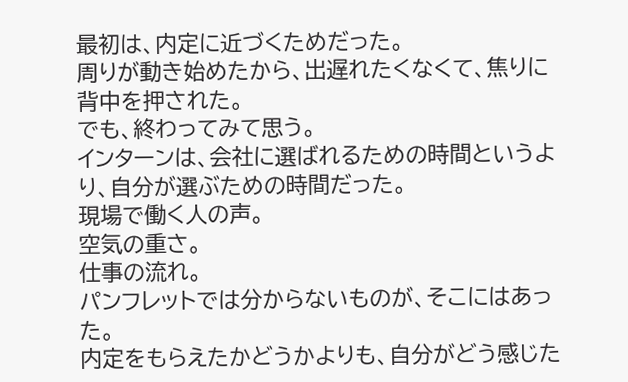最初は、内定に近づくためだった。
周りが動き始めたから、出遅れたくなくて、焦りに背中を押された。
でも、終わってみて思う。
インターンは、会社に選ばれるための時間というより、自分が選ぶための時間だった。
現場で働く人の声。
空気の重さ。
仕事の流れ。
パンフレットでは分からないものが、そこにはあった。
内定をもらえたかどうかよりも、自分がどう感じた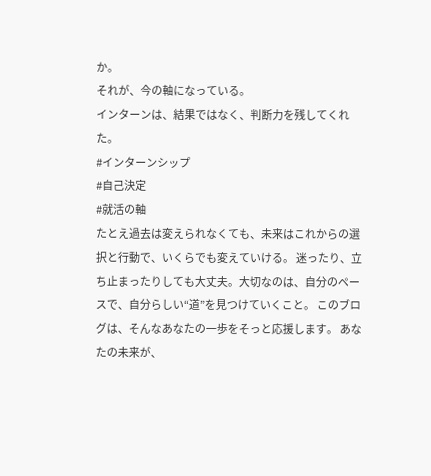か。
それが、今の軸になっている。
インターンは、結果ではなく、判断力を残してくれた。
#インターンシップ
#自己決定
#就活の軸
たとえ過去は変えられなくても、未来はこれからの選択と行動で、いくらでも変えていける。 迷ったり、立ち止まったりしても大丈夫。大切なのは、自分のペースで、自分らしい“道”を見つけていくこと。 このブログは、そんなあなたの一歩をそっと応援します。 あなたの未来が、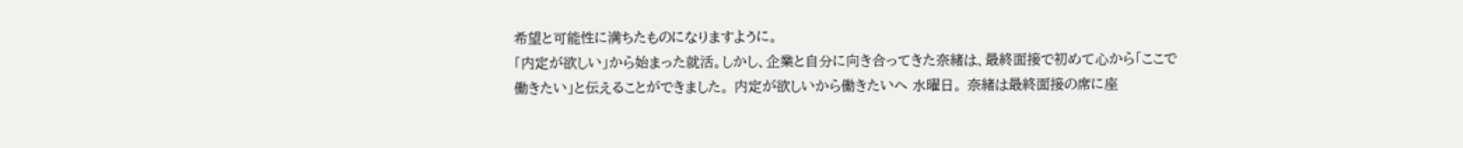希望と可能性に満ちたものになりますように。
「内定が欲しい」から始まった就活。しかし、企業と自分に向き合ってきた奈緒は、最終面接で初めて心から「ここで働きたい」と伝えることができました。 内定が欲しいから働きたいへ 水曜日。 奈緒は最終面接の席に座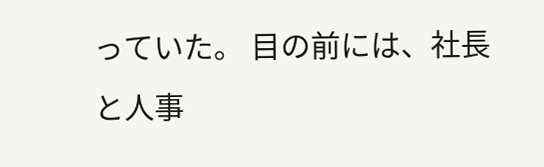っていた。 目の前には、社長と人事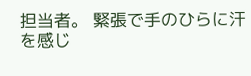担当者。 緊張で手のひらに汗を感じ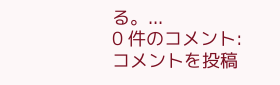る。...
0 件のコメント:
コメントを投稿